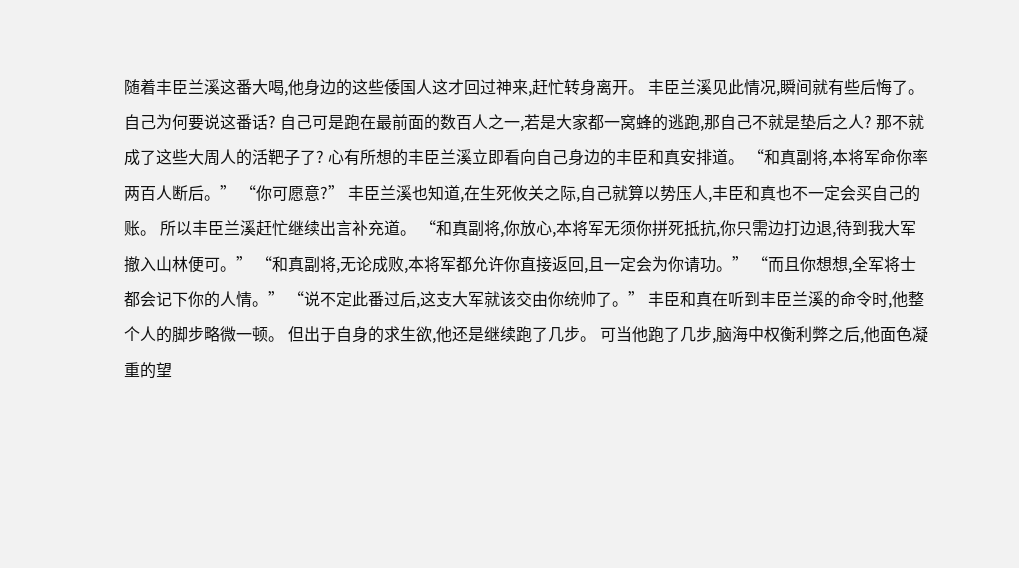随着丰臣兰溪这番大喝,他身边的这些倭国人这才回过神来,赶忙转身离开。 丰臣兰溪见此情况,瞬间就有些后悔了。 自己为何要说这番话? 自己可是跑在最前面的数百人之一,若是大家都一窝蜂的逃跑,那自己不就是垫后之人? 那不就成了这些大周人的活靶子了? 心有所想的丰臣兰溪立即看向自己身边的丰臣和真安排道。 “和真副将,本将军命你率两百人断后。” “你可愿意?” 丰臣兰溪也知道,在生死攸关之际,自己就算以势压人,丰臣和真也不一定会买自己的账。 所以丰臣兰溪赶忙继续出言补充道。 “和真副将,你放心,本将军无须你拼死抵抗,你只需边打边退,待到我大军撤入山林便可。” “和真副将,无论成败,本将军都允许你直接返回,且一定会为你请功。” “而且你想想,全军将士都会记下你的人情。” “说不定此番过后,这支大军就该交由你统帅了。” 丰臣和真在听到丰臣兰溪的命令时,他整个人的脚步略微一顿。 但出于自身的求生欲,他还是继续跑了几步。 可当他跑了几步,脑海中权衡利弊之后,他面色凝重的望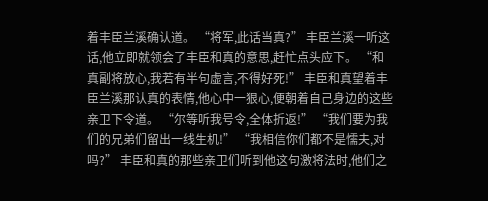着丰臣兰溪确认道。 “将军,此话当真?” 丰臣兰溪一听这话,他立即就领会了丰臣和真的意思,赶忙点头应下。 “和真副将放心,我若有半句虚言,不得好死!” 丰臣和真望着丰臣兰溪那认真的表情,他心中一狠心,便朝着自己身边的这些亲卫下令道。 “尔等听我号令,全体折返!” “我们要为我们的兄弟们留出一线生机!” “我相信你们都不是懦夫,对吗?” 丰臣和真的那些亲卫们听到他这句激将法时,他们之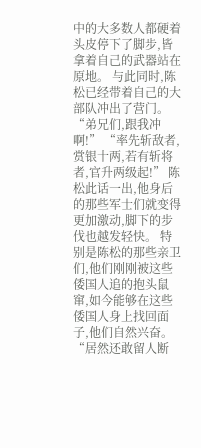中的大多数人都硬着头皮停下了脚步,皆拿着自己的武器站在原地。 与此同时,陈松已经带着自己的大部队冲出了营门。 “弟兄们,跟我冲啊!” “率先斩敌者,赏银十两,若有斩将者,官升两级起!” 陈松此话一出,他身后的那些军士们就变得更加激动,脚下的步伐也越发轻快。 特别是陈松的那些亲卫们,他们刚刚被这些倭国人追的抱头鼠窜,如今能够在这些倭国人身上找回面子,他们自然兴奋。 “居然还敢留人断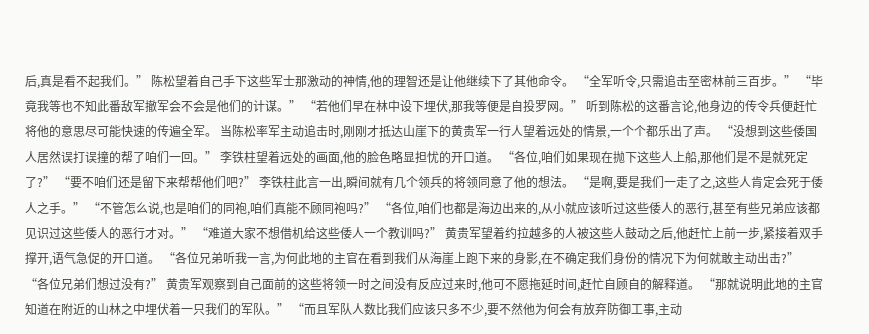后,真是看不起我们。” 陈松望着自己手下这些军士那激动的神情,他的理智还是让他继续下了其他命令。 “全军听令,只需追击至密林前三百步。” “毕竟我等也不知此番敌军撤军会不会是他们的计谋。” “若他们早在林中设下埋伏,那我等便是自投罗网。” 听到陈松的这番言论,他身边的传令兵便赶忙将他的意思尽可能快速的传遍全军。 当陈松率军主动追击时,刚刚才抵达山崖下的黄贵军一行人望着远处的情景,一个个都乐出了声。 “没想到这些倭国人居然误打误撞的帮了咱们一回。” 李铁柱望着远处的画面,他的脸色略显担忧的开口道。 “各位,咱们如果现在抛下这些人上船,那他们是不是就死定了?” “要不咱们还是留下来帮帮他们吧?” 李铁柱此言一出,瞬间就有几个领兵的将领同意了他的想法。 “是啊,要是我们一走了之,这些人肯定会死于倭人之手。” “不管怎么说,也是咱们的同袍,咱们真能不顾同袍吗?” “各位,咱们也都是海边出来的,从小就应该听过这些倭人的恶行,甚至有些兄弟应该都见识过这些倭人的恶行才对。” “难道大家不想借机给这些倭人一个教训吗?” 黄贵军望着约拉越多的人被这些人鼓动之后,他赶忙上前一步,紧接着双手撑开,语气急促的开口道。 “各位兄弟听我一言,为何此地的主官在看到我们从海崖上跑下来的身影,在不确定我们身份的情况下为何就敢主动出击?” “各位兄弟们想过没有?” 黄贵军观察到自己面前的这些将领一时之间没有反应过来时,他可不愿拖延时间,赶忙自顾自的解释道。 “那就说明此地的主官知道在附近的山林之中埋伏着一只我们的军队。” “而且军队人数比我们应该只多不少,要不然他为何会有放弃防御工事,主动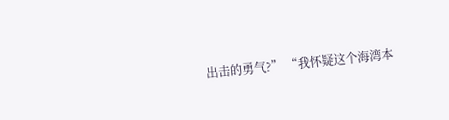出击的勇气?” “我怀疑这个海湾本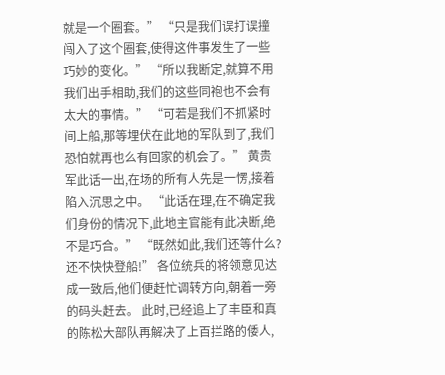就是一个圈套。” “只是我们误打误撞闯入了这个圈套,使得这件事发生了一些巧妙的变化。” “所以我断定,就算不用我们出手相助,我们的这些同袍也不会有太大的事情。” “可若是我们不抓紧时间上船,那等埋伏在此地的军队到了,我们恐怕就再也么有回家的机会了。” 黄贵军此话一出,在场的所有人先是一愣,接着陷入沉思之中。 “此话在理,在不确定我们身份的情况下,此地主官能有此决断,绝不是巧合。” “既然如此,我们还等什么?还不快快登船!” 各位统兵的将领意见达成一致后,他们便赶忙调转方向,朝着一旁的码头赶去。 此时,已经追上了丰臣和真的陈松大部队再解决了上百拦路的倭人,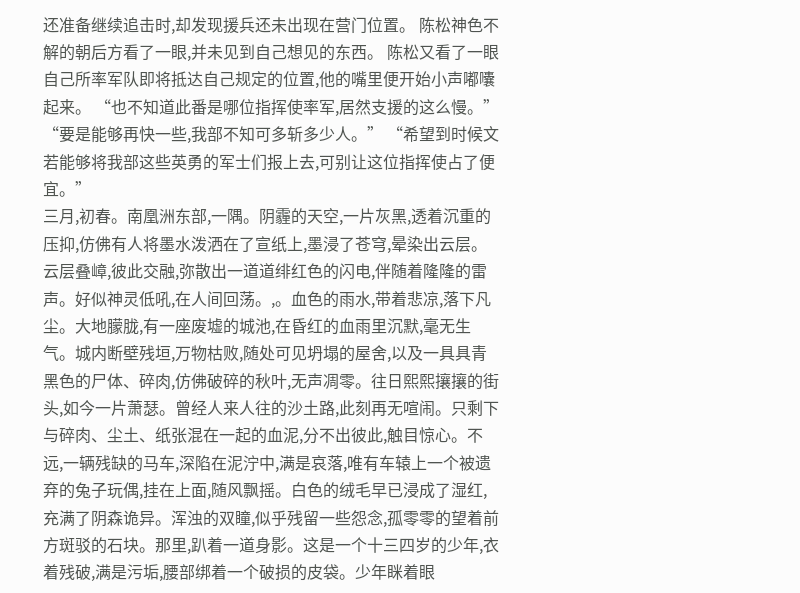还准备继续追击时,却发现援兵还未出现在营门位置。 陈松神色不解的朝后方看了一眼,并未见到自己想见的东西。 陈松又看了一眼自己所率军队即将抵达自己规定的位置,他的嘴里便开始小声嘟囔起来。 “也不知道此番是哪位指挥使率军,居然支援的这么慢。” “要是能够再快一些,我部不知可多斩多少人。” “希望到时候文若能够将我部这些英勇的军士们报上去,可别让这位指挥使占了便宜。”
三月,初春。南凰洲东部,一隅。阴霾的天空,一片灰黑,透着沉重的压抑,仿佛有人将墨水泼洒在了宣纸上,墨浸了苍穹,晕染出云层。云层叠嶂,彼此交融,弥散出一道道绯红色的闪电,伴随着隆隆的雷声。好似神灵低吼,在人间回荡。,。血色的雨水,带着悲凉,落下凡尘。大地朦胧,有一座废墟的城池,在昏红的血雨里沉默,毫无生气。城内断壁残垣,万物枯败,随处可见坍塌的屋舍,以及一具具青黑色的尸体、碎肉,仿佛破碎的秋叶,无声凋零。往日熙熙攘攘的街头,如今一片萧瑟。曾经人来人往的沙土路,此刻再无喧闹。只剩下与碎肉、尘土、纸张混在一起的血泥,分不出彼此,触目惊心。不远,一辆残缺的马车,深陷在泥泞中,满是哀落,唯有车辕上一个被遗弃的兔子玩偶,挂在上面,随风飘摇。白色的绒毛早已浸成了湿红,充满了阴森诡异。浑浊的双瞳,似乎残留一些怨念,孤零零的望着前方斑驳的石块。那里,趴着一道身影。这是一个十三四岁的少年,衣着残破,满是污垢,腰部绑着一个破损的皮袋。少年眯着眼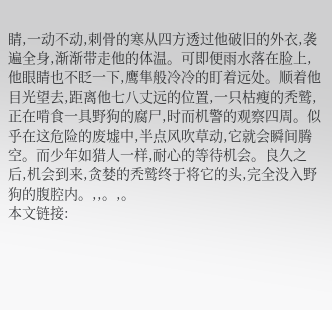睛,一动不动,刺骨的寒从四方透过他破旧的外衣,袭遍全身,渐渐带走他的体温。可即便雨水落在脸上,他眼睛也不眨一下,鹰隼般冷冷的盯着远处。顺着他目光望去,距离他七八丈远的位置,一只枯瘦的秃鹫,正在啃食一具野狗的腐尸,时而机警的观察四周。似乎在这危险的废墟中,半点风吹草动,它就会瞬间腾空。而少年如猎人一样,耐心的等待机会。良久之后,机会到来,贪婪的秃鹫终于将它的头,完全没入野狗的腹腔内。,,。,。
本文链接: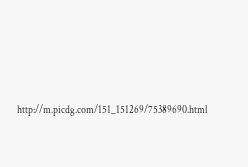http://m.picdg.com/151_151269/75389690.html